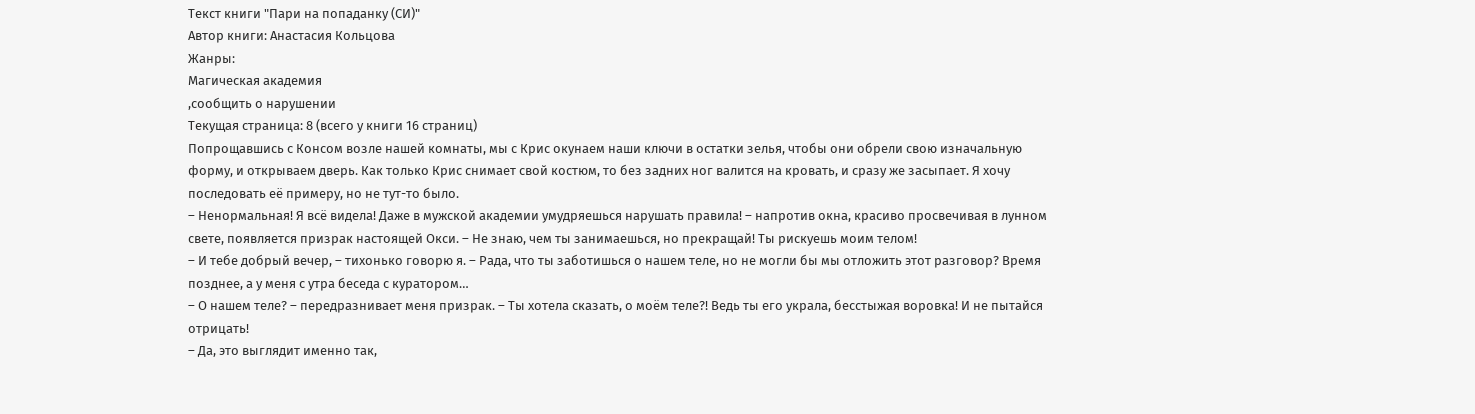Текст книги "Пари на попаданку (СИ)"
Автор книги: Анастасия Кольцова
Жанры:
Магическая академия
,сообщить о нарушении
Текущая страница: 8 (всего у книги 16 страниц)
Попрощавшись с Консом возле нашей комнаты, мы с Крис окунаем наши ключи в остатки зелья, чтобы они обрели свою изначальную форму, и открываем дверь. Как только Крис снимает свой костюм, то без задних ног валится на кровать, и сразу же засыпает. Я хочу последовать её примеру, но не тут-то было.
– Ненормальная! Я всё видела! Даже в мужской академии умудряешься нарушать правила! – напротив окна, красиво просвечивая в лунном свете, появляется призрак настоящей Окси. – Не знаю, чем ты занимаешься, но прекращай! Ты рискуешь моим телом!
– И тебе добрый вечер, – тихонько говорю я. – Рада, что ты заботишься о нашем теле, но не могли бы мы отложить этот разговор? Время позднее, а у меня с утра беседа с куратором…
– О нашем теле? – передразнивает меня призрак. – Ты хотела сказать, о моём теле?! Ведь ты его украла, бесстыжая воровка! И не пытайся отрицать!
– Да, это выглядит именно так,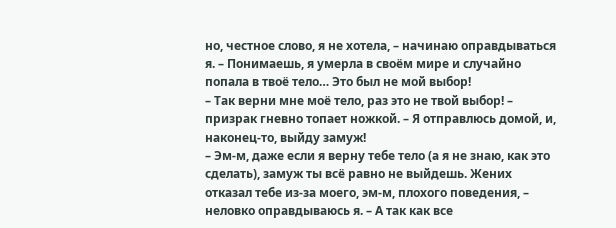но, честное слово, я не хотела, – начинаю оправдываться я. – Понимаешь, я умерла в своём мире и случайно попала в твоё тело… Это был не мой выбор!
– Так верни мне моё тело, раз это не твой выбор! – призрак гневно топает ножкой. – Я отправлюсь домой, и, наконец-то, выйду замуж!
– Эм-м, даже если я верну тебе тело (а я не знаю, как это сделать), замуж ты всё равно не выйдешь. Жених отказал тебе из-за моего, эм-м, плохого поведения, – неловко оправдываюсь я. – А так как все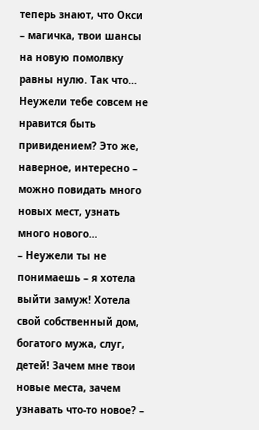теперь знают, что Окси – магичка, твои шансы на новую помолвку равны нулю. Так что… Неужели тебе совсем не нравится быть привидением? Это же, наверное, интересно – можно повидать много новых мест, узнать много нового…
– Неужели ты не понимаешь – я хотела выйти замуж! Хотела свой собственный дом, богатого мужа, слуг, детей! Зачем мне твои новые места, зачем узнавать что-то новое? –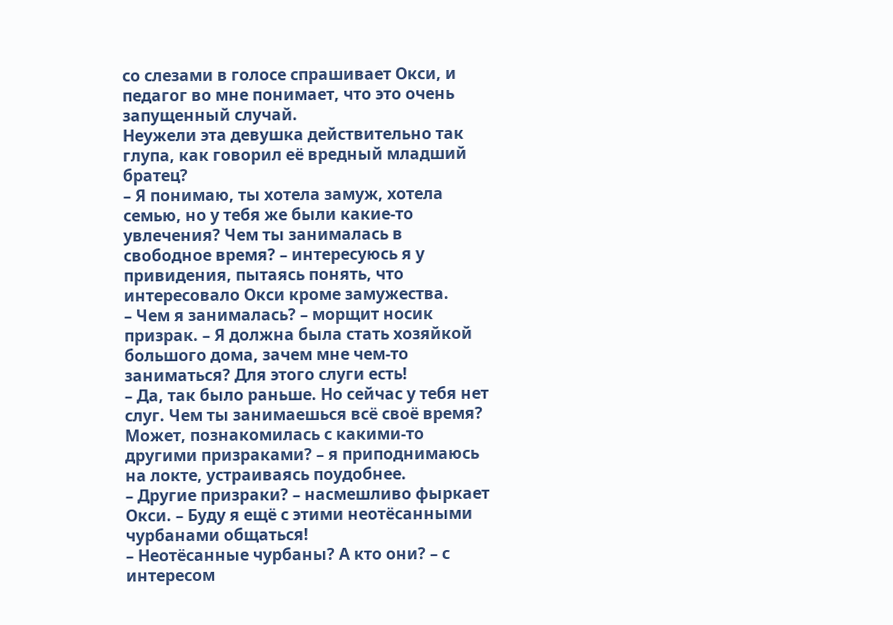со слезами в голосе спрашивает Окси, и педагог во мне понимает, что это очень запущенный случай.
Неужели эта девушка действительно так глупа, как говорил её вредный младший братец?
– Я понимаю, ты хотела замуж, хотела семью, но у тебя же были какие-то увлечения? Чем ты занималась в свободное время? – интересуюсь я у привидения, пытаясь понять, что интересовало Окси кроме замужества.
– Чем я занималась? – морщит носик призрак. – Я должна была стать хозяйкой большого дома, зачем мне чем-то заниматься? Для этого слуги есть!
– Да, так было раньше. Но сейчас у тебя нет слуг. Чем ты занимаешься всё своё время? Может, познакомилась с какими-то другими призраками? – я приподнимаюсь на локте, устраиваясь поудобнее.
– Другие призраки? – насмешливо фыркает Окси. – Буду я ещё с этими неотёсанными чурбанами общаться!
– Неотёсанные чурбаны? А кто они? – с интересом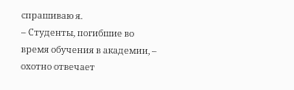спрашиваю я.
– Студенты, погибшие во время обучения в академии, – охотно отвечает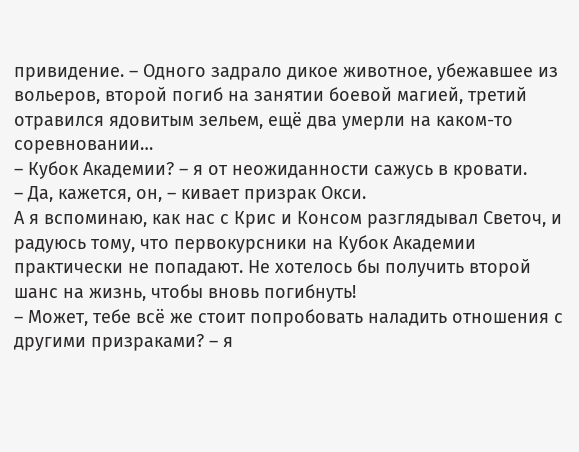привидение. – Одного задрало дикое животное, убежавшее из вольеров, второй погиб на занятии боевой магией, третий отравился ядовитым зельем, ещё два умерли на каком-то соревновании…
– Кубок Академии? – я от неожиданности сажусь в кровати.
– Да, кажется, он, – кивает призрак Окси.
А я вспоминаю, как нас с Крис и Консом разглядывал Светоч, и радуюсь тому, что первокурсники на Кубок Академии практически не попадают. Не хотелось бы получить второй шанс на жизнь, чтобы вновь погибнуть!
– Может, тебе всё же стоит попробовать наладить отношения с другими призраками? – я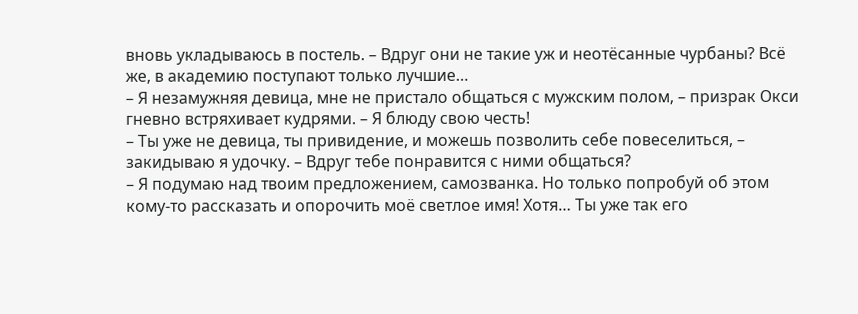вновь укладываюсь в постель. – Вдруг они не такие уж и неотёсанные чурбаны? Всё же, в академию поступают только лучшие…
– Я незамужняя девица, мне не пристало общаться с мужским полом, – призрак Окси гневно встряхивает кудрями. – Я блюду свою честь!
– Ты уже не девица, ты привидение, и можешь позволить себе повеселиться, – закидываю я удочку. – Вдруг тебе понравится с ними общаться?
– Я подумаю над твоим предложением, самозванка. Но только попробуй об этом кому-то рассказать и опорочить моё светлое имя! Хотя… Ты уже так его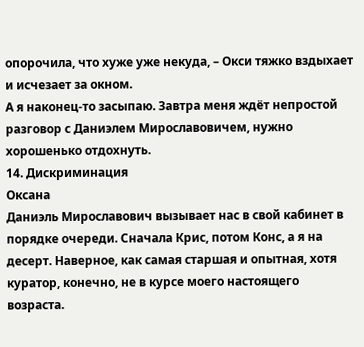опорочила, что хуже уже некуда, – Окси тяжко вздыхает и исчезает за окном.
А я наконец-то засыпаю. Завтра меня ждёт непростой разговор с Даниэлем Мирославовичем, нужно хорошенько отдохнуть.
14. Дискриминация
Оксана
Даниэль Мирославович вызывает нас в свой кабинет в порядке очереди. Сначала Крис, потом Конс, а я на десерт. Наверное, как самая старшая и опытная, хотя куратор, конечно, не в курсе моего настоящего возраста.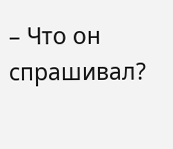– Что он спрашивал?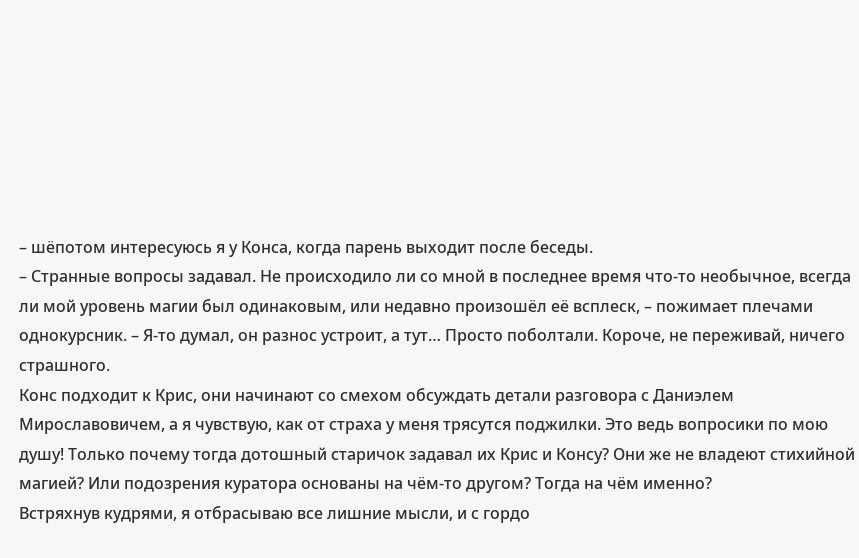– шёпотом интересуюсь я у Конса, когда парень выходит после беседы.
– Странные вопросы задавал. Не происходило ли со мной в последнее время что-то необычное, всегда ли мой уровень магии был одинаковым, или недавно произошёл её всплеск, – пожимает плечами однокурсник. – Я-то думал, он разнос устроит, а тут… Просто поболтали. Короче, не переживай, ничего страшного.
Конс подходит к Крис, они начинают со смехом обсуждать детали разговора с Даниэлем Мирославовичем, а я чувствую, как от страха у меня трясутся поджилки. Это ведь вопросики по мою душу! Только почему тогда дотошный старичок задавал их Крис и Консу? Они же не владеют стихийной магией? Или подозрения куратора основаны на чём-то другом? Тогда на чём именно?
Встряхнув кудрями, я отбрасываю все лишние мысли, и с гордо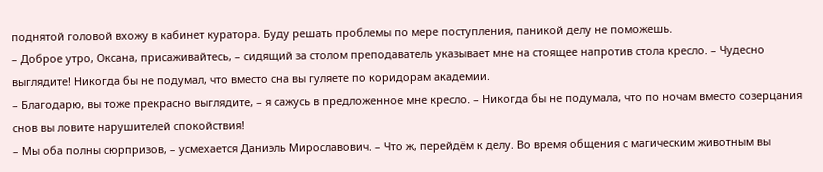поднятой головой вхожу в кабинет куратора. Буду решать проблемы по мере поступления, паникой делу не поможешь.
– Доброе утро, Оксана, присаживайтесь, – сидящий за столом преподаватель указывает мне на стоящее напротив стола кресло. – Чудесно выглядите! Никогда бы не подумал, что вместо сна вы гуляете по коридорам академии.
– Благодарю, вы тоже прекрасно выглядите, – я сажусь в предложенное мне кресло. – Никогда бы не подумала, что по ночам вместо созерцания снов вы ловите нарушителей спокойствия!
– Мы оба полны сюрпризов, – усмехается Даниэль Мирославович. – Что ж, перейдём к делу. Во время общения с магическим животным вы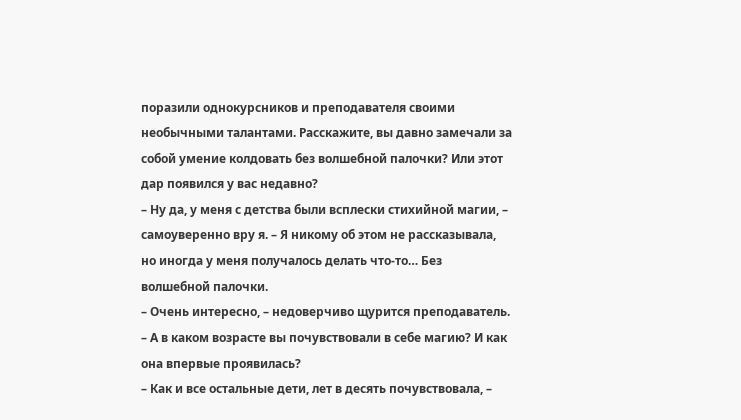поразили однокурсников и преподавателя своими необычными талантами. Расскажите, вы давно замечали за собой умение колдовать без волшебной палочки? Или этот дар появился у вас недавно?
– Ну да, у меня с детства были всплески стихийной магии, – самоуверенно вру я. – Я никому об этом не рассказывала, но иногда у меня получалось делать что-то… Без волшебной палочки.
– Очень интересно, – недоверчиво щурится преподаватель. – А в каком возрасте вы почувствовали в себе магию? И как она впервые проявилась?
– Как и все остальные дети, лет в десять почувствовала, –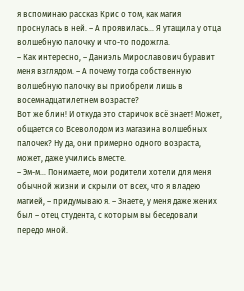я вспоминаю рассказ Крис о том, как магия проснулась в ней. – А проявилась… Я утащила у отца волшебную палочку и что-то подожгла.
– Как интересно, – Даниэль Мирославович буравит меня взглядом. – А почему тогда собственную волшебную палочку вы приобрели лишь в восемнадцатилетнем возрасте?
Вот же блин! И откуда это старичок всё знает! Может, общается со Всеволодом из магазина волшебных палочек? Ну да, они примерно одного возраста, может, даже учились вместе.
– Эм-м… Понимаете, мои родители хотели для меня обычной жизни и скрыли от всех, что я владею магией, – придумываю я. – Знаете, у меня даже жених был – отец студента, с которым вы беседовали передо мной.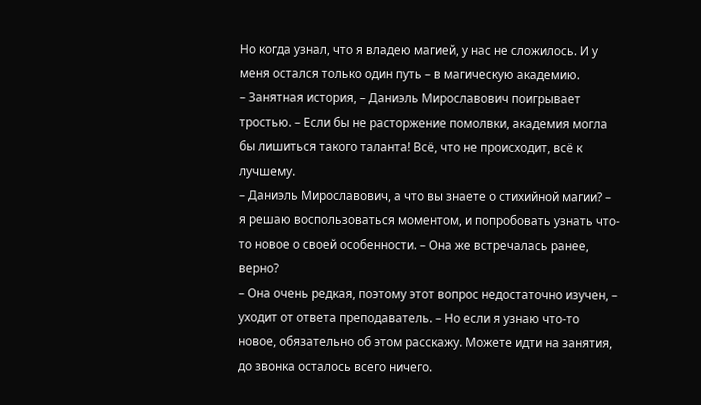Но когда узнал, что я владею магией, у нас не сложилось. И у меня остался только один путь – в магическую академию.
– Занятная история, – Даниэль Мирославович поигрывает тростью. – Если бы не расторжение помолвки, академия могла бы лишиться такого таланта! Всё, что не происходит, всё к лучшему.
– Даниэль Мирославович, а что вы знаете о стихийной магии? – я решаю воспользоваться моментом, и попробовать узнать что-то новое о своей особенности. – Она же встречалась ранее, верно?
– Она очень редкая, поэтому этот вопрос недостаточно изучен, – уходит от ответа преподаватель. – Но если я узнаю что-то новое, обязательно об этом расскажу. Можете идти на занятия, до звонка осталось всего ничего.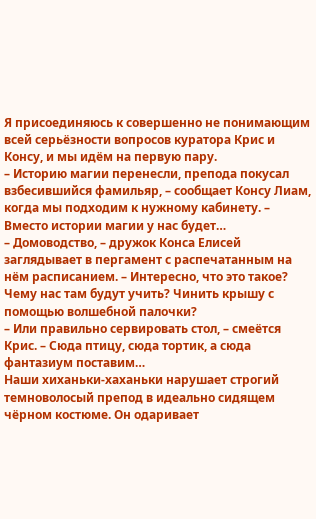Я присоединяюсь к совершенно не понимающим всей серьёзности вопросов куратора Крис и Консу, и мы идём на первую пару.
– Историю магии перенесли, препода покусал взбесившийся фамильяр, – сообщает Консу Лиам, когда мы подходим к нужному кабинету. – Вместо истории магии у нас будет…
– Домоводство, – дружок Конса Елисей заглядывает в пергамент с распечатанным на нём расписанием. – Интересно, что это такое? Чему нас там будут учить? Чинить крышу с помощью волшебной палочки?
– Или правильно сервировать стол, – смеётся Крис. – Сюда птицу, сюда тортик, а сюда фантазиум поставим…
Наши хиханьки-хаханьки нарушает строгий темноволосый препод в идеально сидящем чёрном костюме. Он одаривает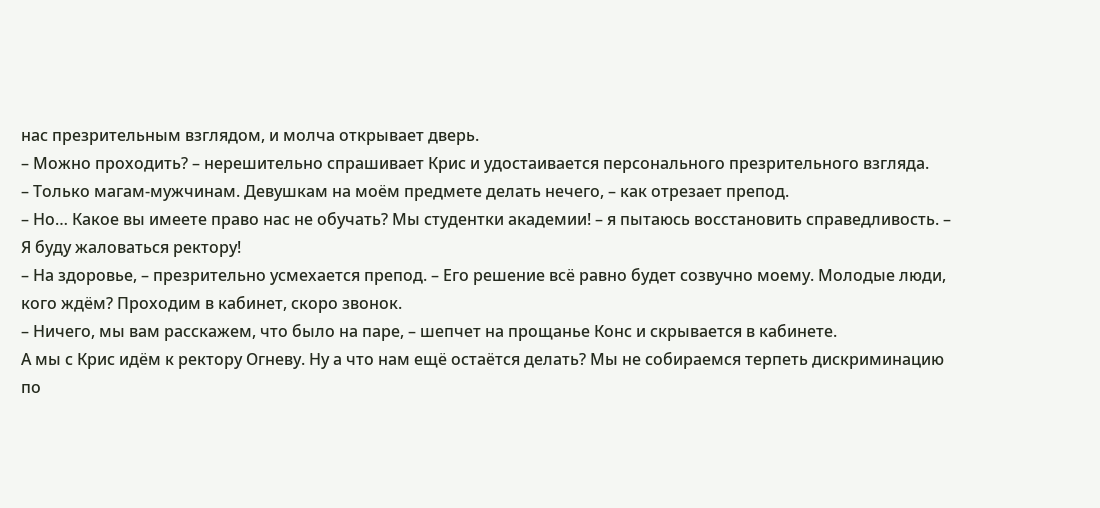нас презрительным взглядом, и молча открывает дверь.
– Можно проходить? – нерешительно спрашивает Крис и удостаивается персонального презрительного взгляда.
– Только магам-мужчинам. Девушкам на моём предмете делать нечего, – как отрезает препод.
– Но… Какое вы имеете право нас не обучать? Мы студентки академии! – я пытаюсь восстановить справедливость. – Я буду жаловаться ректору!
– На здоровье, – презрительно усмехается препод. – Его решение всё равно будет созвучно моему. Молодые люди, кого ждём? Проходим в кабинет, скоро звонок.
– Ничего, мы вам расскажем, что было на паре, – шепчет на прощанье Конс и скрывается в кабинете.
А мы с Крис идём к ректору Огневу. Ну а что нам ещё остаётся делать? Мы не собираемся терпеть дискриминацию по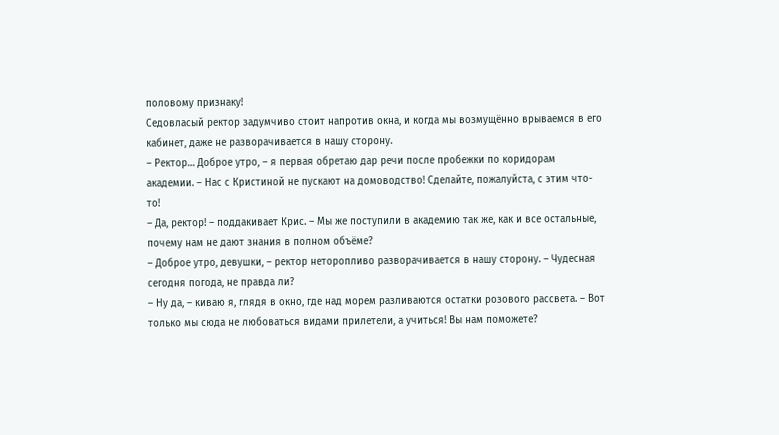половому признаку!
Седовласый ректор задумчиво стоит напротив окна, и когда мы возмущённо врываемся в его кабинет, даже не разворачивается в нашу сторону.
– Ректор… Доброе утро, – я первая обретаю дар речи после пробежки по коридорам академии. – Нас с Кристиной не пускают на домоводство! Сделайте, пожалуйста, с этим что-то!
– Да, ректор! – поддакивает Крис. – Мы же поступили в академию так же, как и все остальные, почему нам не дают знания в полном объёме?
– Доброе утро, девушки, – ректор неторопливо разворачивается в нашу сторону. – Чудесная сегодня погода, не правда ли?
– Ну да, – киваю я, глядя в окно, где над морем разливаются остатки розового рассвета. – Вот только мы сюда не любоваться видами прилетели, а учиться! Вы нам поможете?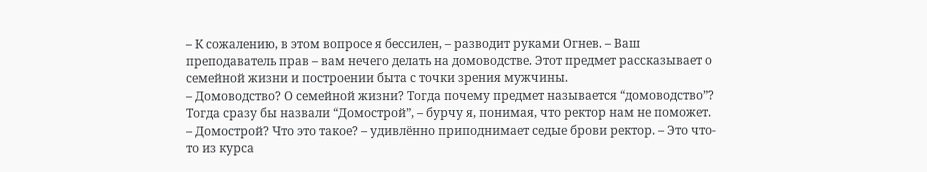– К сожалению, в этом вопросе я бессилен, – разводит руками Огнев. – Ваш преподаватель прав – вам нечего делать на домоводстве. Этот предмет рассказывает о семейной жизни и построении быта с точки зрения мужчины.
– Домоводство? О семейной жизни? Тогда почему предмет называется “домоводство”? Тогда сразу бы назвали “Домострой”, – бурчу я, понимая, что ректор нам не поможет.
– Домострой? Что это такое? – удивлённо приподнимает седые брови ректор. – Это что-то из курса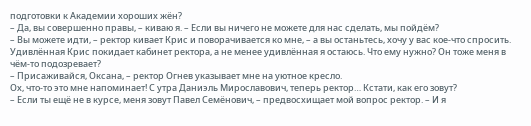подготовки к Академии хороших жён?
– Да, вы совершенно правы, – киваю я. – Если вы ничего не можете для нас сделать, мы пойдём?
– Вы можете идти, – ректор кивает Крис и поворачивается ко мне, – а вы останьтесь, хочу у вас кое-что спросить.
Удивлённая Крис покидает кабинет ректора, а не менее удивлённая я остаюсь. Что ему нужно? Он тоже меня в чём-то подозревает?
– Присаживайся, Оксана, – ректор Огнев указывает мне на уютное кресло.
Ох, что-то это мне напоминает! С утра Даниэль Мирославович, теперь ректор… Кстати, как его зовут?
– Если ты ещё не в курсе, меня зовут Павел Семёнович, – предвосхищает мой вопрос ректор. – И я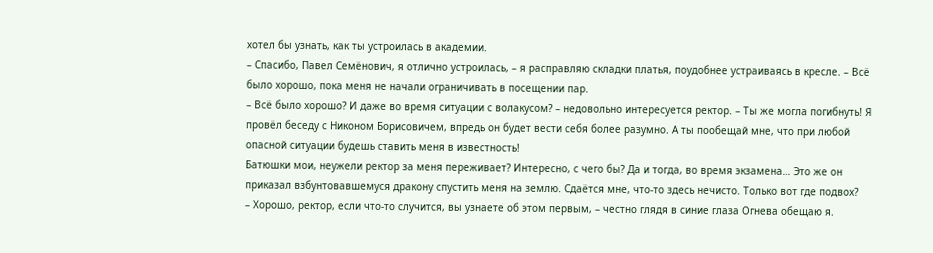хотел бы узнать, как ты устроилась в академии.
– Спасибо, Павел Семёнович, я отлично устроилась, – я расправляю складки платья, поудобнее устраиваясь в кресле. – Всё было хорошо, пока меня не начали ограничивать в посещении пар.
– Всё было хорошо? И даже во время ситуации с волакусом? – недовольно интересуется ректор. – Ты же могла погибнуть! Я провёл беседу с Никоном Борисовичем, впредь он будет вести себя более разумно. А ты пообещай мне, что при любой опасной ситуации будешь ставить меня в известность!
Батюшки мои, неужели ректор за меня переживает? Интересно, с чего бы? Да и тогда, во время экзамена… Это же он приказал взбунтовавшемуся дракону спустить меня на землю. Сдаётся мне, что-то здесь нечисто. Только вот где подвох?
– Хорошо, ректор, если что-то случится, вы узнаете об этом первым, – честно глядя в синие глаза Огнева обещаю я.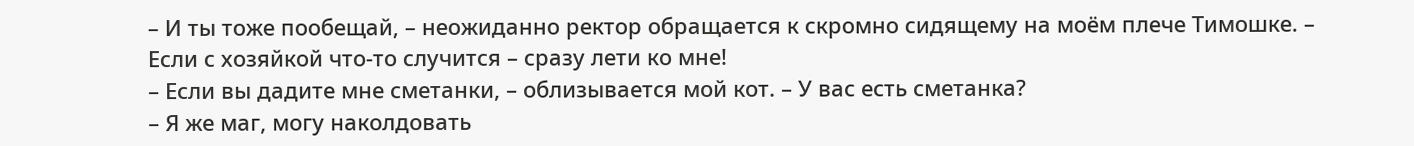– И ты тоже пообещай, – неожиданно ректор обращается к скромно сидящему на моём плече Тимошке. – Если с хозяйкой что-то случится – сразу лети ко мне!
– Если вы дадите мне сметанки, – облизывается мой кот. – У вас есть сметанка?
– Я же маг, могу наколдовать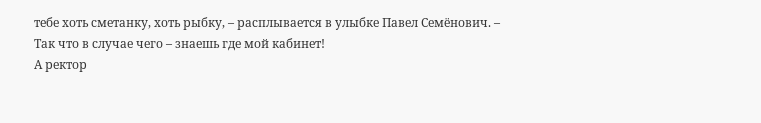тебе хоть сметанку, хоть рыбку, – расплывается в улыбке Павел Семёнович. – Так что в случае чего – знаешь где мой кабинет!
А ректор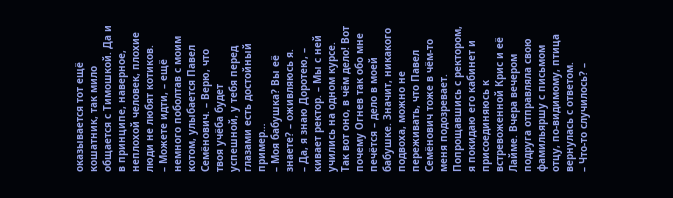оказывается тот ещё кошатник, так мило общается с Тимошкой. Да и в принципе, наверное, неплохой человек, плохие люди не любят котиков.
– Можете идти, – ещё немного поболтав с моим котом, улыбается Павел Семёнович. – Верю, что твоя учёба будет успешной, у тебя перед глазами есть достойный пример…
– Моя бабушка? Вы её знаете? – оживляюсь я.
– Да, я знаю Доротею, – кивает ректор. – Мы с ней учились на одном курсе.
Так вот оно, в чём дело! Вот почему Огнев так обо мне печётся – дело в моей бабушке. Значит, никакого подвоха, можно не переживать, что Павел Семёнович тоже в чём-то меня подозревает.
Попрощавшись с ректором, я покидаю его кабинет и присоединяюсь к встревоженной Крис и её Лайме. Вчера вечером подруга отправляла свою фамильяршу с письмом отцу, по-видимому, птица вернулась с ответом.
– Что-то случилось? –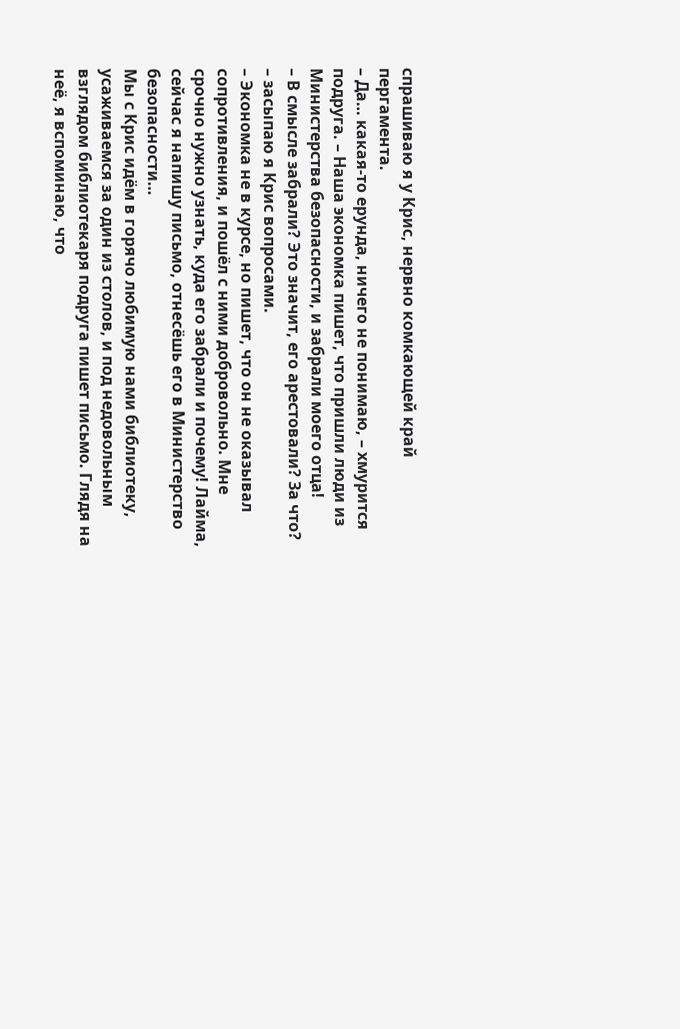спрашиваю я у Крис, нервно комкающей край пергамента.
– Да… какая-то ерунда, ничего не понимаю, – хмурится подруга. – Наша экономка пишет, что пришли люди из Министерства безопасности, и забрали моего отца!
– В смысле забрали? Это значит, его арестовали? За что? – засыпаю я Крис вопросами.
– Экономка не в курсе, но пишет, что он не оказывал сопротивления, и пошёл с ними добровольно. Мне срочно нужно узнать, куда его забрали и почему! Лайма, сейчас я напишу письмо, отнесёшь его в Министерство безопасности…
Мы с Крис идём в горячо любимую нами библиотеку, усаживаемся за один из столов, и под недовольным взглядом библиотекаря подруга пишет письмо. Глядя на неё, я вспоминаю, что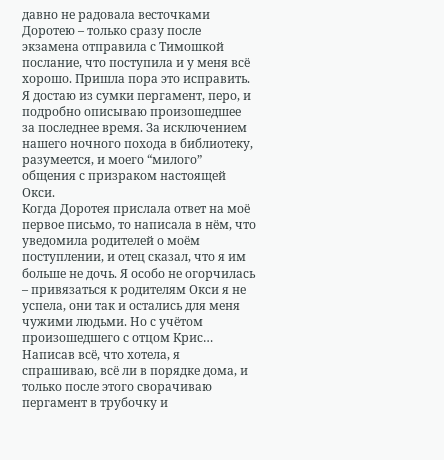давно не радовала весточками Доротею – только сразу после экзамена отправила с Тимошкой послание, что поступила и у меня всё хорошо. Пришла пора это исправить.
Я достаю из сумки пергамент, перо, и подробно описываю произошедшее за последнее время. За исключением нашего ночного похода в библиотеку, разумеется, и моего “милого” общения с призраком настоящей Окси.
Когда Доротея прислала ответ на моё первое письмо, то написала в нём, что уведомила родителей о моём поступлении, и отец сказал, что я им больше не дочь. Я особо не огорчилась – привязаться к родителям Окси я не успела, они так и остались для меня чужими людьми. Но с учётом произошедшего с отцом Крис… Написав всё, что хотела, я спрашиваю, всё ли в порядке дома, и только после этого сворачиваю пергамент в трубочку и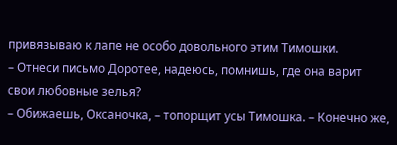привязываю к лапе не особо довольного этим Тимошки.
– Отнеси письмо Доротее, надеюсь, помнишь, где она варит свои любовные зелья?
– Обижаешь, Оксаночка, – топорщит усы Тимошка. – Конечно же,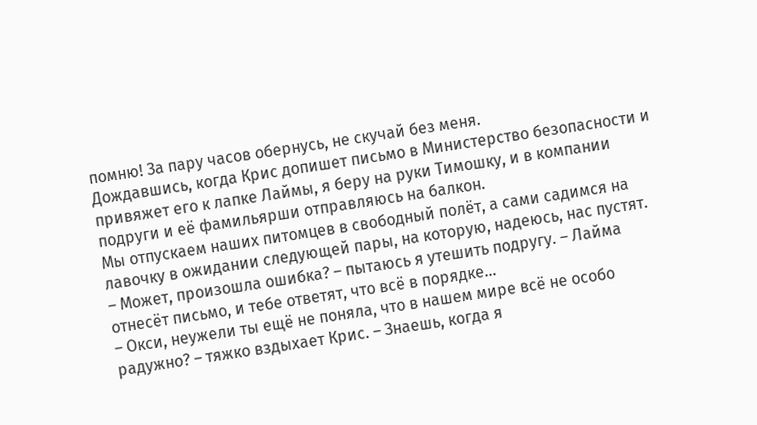помню! За пару часов обернусь, не скучай без меня.
Дождавшись, когда Крис допишет письмо в Министерство безопасности и привяжет его к лапке Лаймы, я беру на руки Тимошку, и в компании подруги и её фамильярши отправляюсь на балкон.
Мы отпускаем наших питомцев в свободный полёт, а сами садимся на лавочку в ожидании следующей пары, на которую, надеюсь, нас пустят.
– Может, произошла ошибка? – пытаюсь я утешить подругу. – Лайма отнесёт письмо, и тебе ответят, что всё в порядке…
– Окси, неужели ты ещё не поняла, что в нашем мире всё не особо радужно? – тяжко вздыхает Крис. – Знаешь, когда я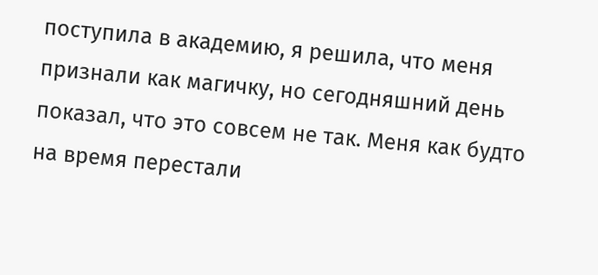поступила в академию, я решила, что меня признали как магичку, но сегодняшний день показал, что это совсем не так. Меня как будто на время перестали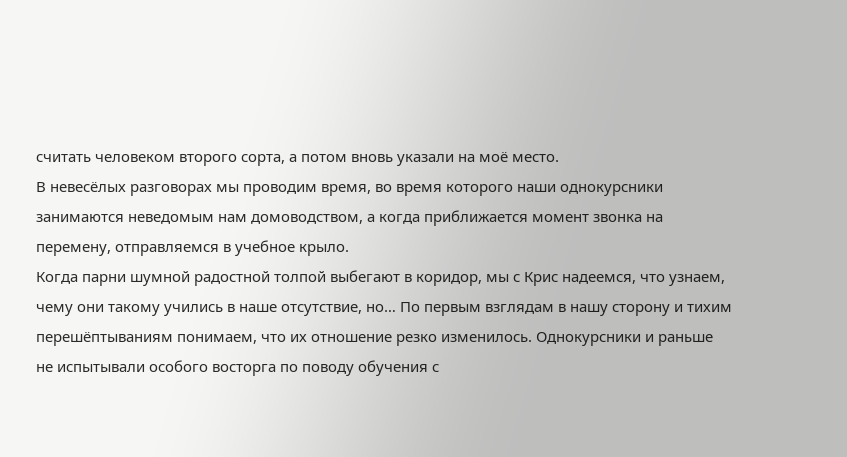считать человеком второго сорта, а потом вновь указали на моё место.
В невесёлых разговорах мы проводим время, во время которого наши однокурсники занимаются неведомым нам домоводством, а когда приближается момент звонка на перемену, отправляемся в учебное крыло.
Когда парни шумной радостной толпой выбегают в коридор, мы с Крис надеемся, что узнаем, чему они такому учились в наше отсутствие, но… По первым взглядам в нашу сторону и тихим перешёптываниям понимаем, что их отношение резко изменилось. Однокурсники и раньше не испытывали особого восторга по поводу обучения с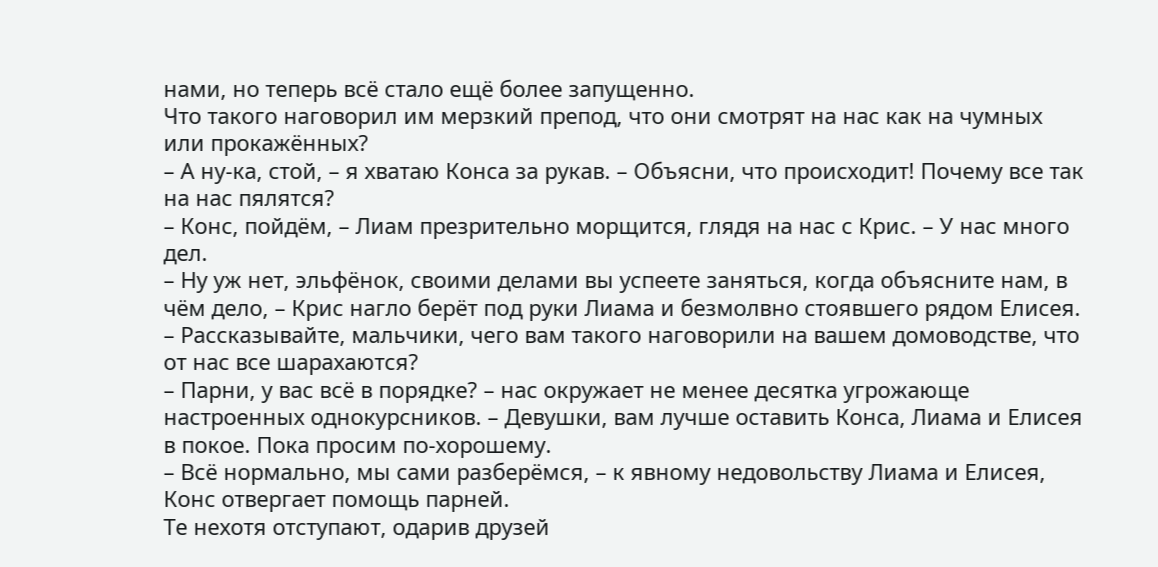нами, но теперь всё стало ещё более запущенно.
Что такого наговорил им мерзкий препод, что они смотрят на нас как на чумных или прокажённых?
– А ну-ка, стой, – я хватаю Конса за рукав. – Объясни, что происходит! Почему все так на нас пялятся?
– Конс, пойдём, – Лиам презрительно морщится, глядя на нас с Крис. – У нас много дел.
– Ну уж нет, эльфёнок, своими делами вы успеете заняться, когда объясните нам, в чём дело, – Крис нагло берёт под руки Лиама и безмолвно стоявшего рядом Елисея. – Рассказывайте, мальчики, чего вам такого наговорили на вашем домоводстве, что от нас все шарахаются?
– Парни, у вас всё в порядке? – нас окружает не менее десятка угрожающе настроенных однокурсников. – Девушки, вам лучше оставить Конса, Лиама и Елисея в покое. Пока просим по-хорошему.
– Всё нормально, мы сами разберёмся, – к явному недовольству Лиама и Елисея, Конс отвергает помощь парней.
Те нехотя отступают, одарив друзей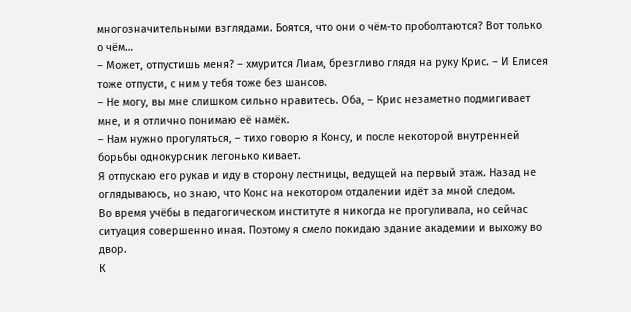многозначительными взглядами. Боятся, что они о чём-то проболтаются? Вот только о чём…
– Может, отпустишь меня? – хмурится Лиам, брезгливо глядя на руку Крис. – И Елисея тоже отпусти, с ним у тебя тоже без шансов.
– Не могу, вы мне слишком сильно нравитесь. Оба, – Крис незаметно подмигивает мне, и я отлично понимаю её намёк.
– Нам нужно прогуляться, – тихо говорю я Консу, и после некоторой внутренней борьбы однокурсник легонько кивает.
Я отпускаю его рукав и иду в сторону лестницы, ведущей на первый этаж. Назад не оглядываюсь, но знаю, что Конс на некотором отдалении идёт за мной следом.
Во время учёбы в педагогическом институте я никогда не прогуливала, но сейчас ситуация совершенно иная. Поэтому я смело покидаю здание академии и выхожу во двор.
К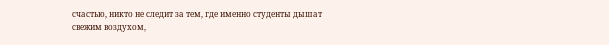счастью, никто не следит за тем, где именно студенты дышат свежим воздухом,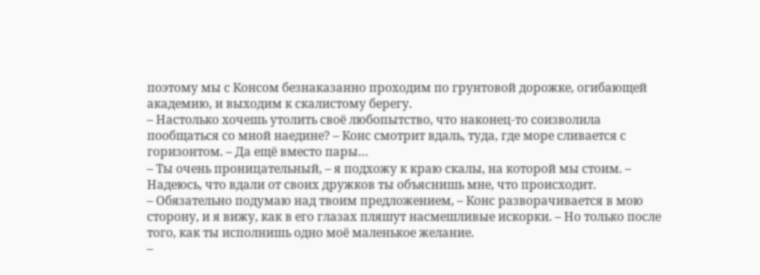поэтому мы с Консом безнаказанно проходим по грунтовой дорожке, огибающей академию, и выходим к скалистому берегу.
– Настолько хочешь утолить своё любопытство, что наконец-то соизволила пообщаться со мной наедине? – Конс смотрит вдаль, туда, где море сливается с горизонтом. – Да ещё вместо пары…
– Ты очень проницательный, – я подхожу к краю скалы, на которой мы стоим. – Надеюсь, что вдали от своих дружков ты объяснишь мне, что происходит.
– Обязательно подумаю над твоим предложением, – Конс разворачивается в мою сторону, и я вижу, как в его глазах пляшут насмешливые искорки. – Но только после того, как ты исполнишь одно моё маленькое желание.
–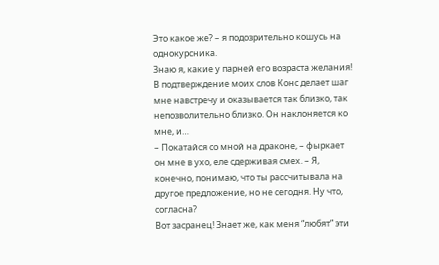Это какое же? – я подозрительно кошусь на однокурсника.
Знаю я, какие у парней его возраста желания! В подтверждение моих слов Конс делает шаг мне навстречу и оказывается так близко, так непозволительно близко. Он наклоняется ко мне, и…
– Покатайся со мной на драконе, – фыркает он мне в ухо, еле сдерживая смех. – Я, конечно, понимаю, что ты рассчитывала на другое предложение, но не сегодня. Ну что, согласна?
Вот засранец! Знает же, как меня “любят” эти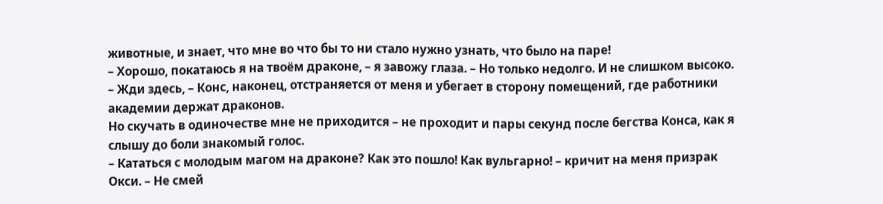животные, и знает, что мне во что бы то ни стало нужно узнать, что было на паре!
– Хорошо, покатаюсь я на твоём драконе, – я завожу глаза. – Но только недолго. И не слишком высоко.
– Жди здесь, – Конс, наконец, отстраняется от меня и убегает в сторону помещений, где работники академии держат драконов.
Но скучать в одиночестве мне не приходится – не проходит и пары секунд после бегства Конса, как я слышу до боли знакомый голос.
– Кататься с молодым магом на драконе? Как это пошло! Как вульгарно! – кричит на меня призрак Окси. – Не смей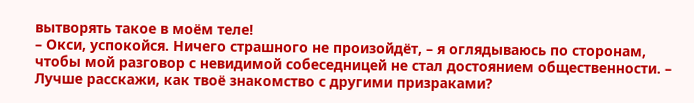вытворять такое в моём теле!
– Окси, успокойся. Ничего страшного не произойдёт, – я оглядываюсь по сторонам, чтобы мой разговор с невидимой собеседницей не стал достоянием общественности. – Лучше расскажи, как твоё знакомство с другими призраками?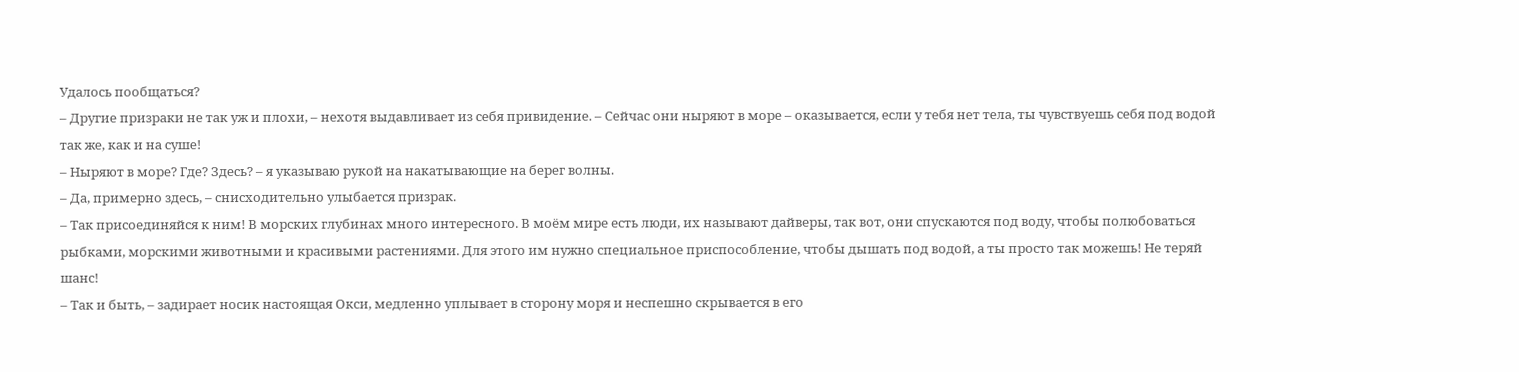Удалось пообщаться?
– Другие призраки не так уж и плохи, – нехотя выдавливает из себя привидение. – Сейчас они ныряют в море – оказывается, если у тебя нет тела, ты чувствуешь себя под водой так же, как и на суше!
– Ныряют в море? Где? Здесь? – я указываю рукой на накатывающие на берег волны.
– Да, примерно здесь, – снисходительно улыбается призрак.
– Так присоединяйся к ним! В морских глубинах много интересного. В моём мире есть люди, их называют дайверы, так вот, они спускаются под воду, чтобы полюбоваться рыбками, морскими животными и красивыми растениями. Для этого им нужно специальное приспособление, чтобы дышать под водой, а ты просто так можешь! Не теряй шанс!
– Так и быть, – задирает носик настоящая Окси, медленно уплывает в сторону моря и неспешно скрывается в его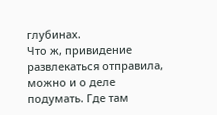глубинах.
Что ж, привидение развлекаться отправила, можно и о деле подумать. Где там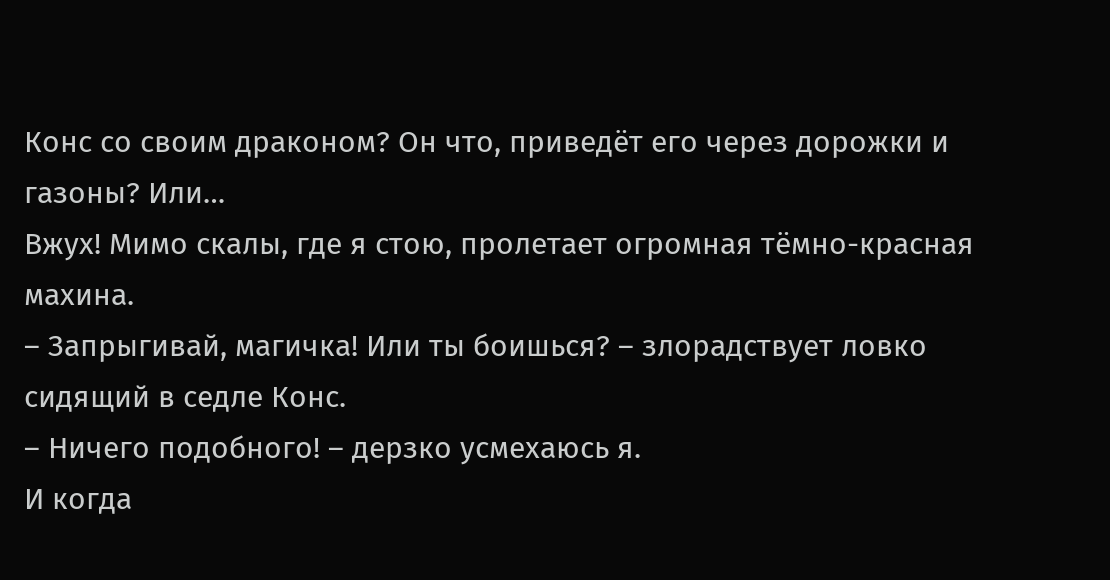Конс со своим драконом? Он что, приведёт его через дорожки и газоны? Или…
Вжух! Мимо скалы, где я стою, пролетает огромная тёмно-красная махина.
– Запрыгивай, магичка! Или ты боишься? – злорадствует ловко сидящий в седле Конс.
– Ничего подобного! – дерзко усмехаюсь я.
И когда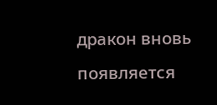дракон вновь появляется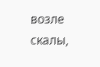возле скалы,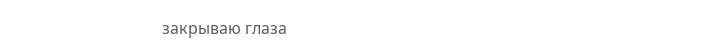закрываю глаза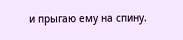и прыгаю ему на спину.